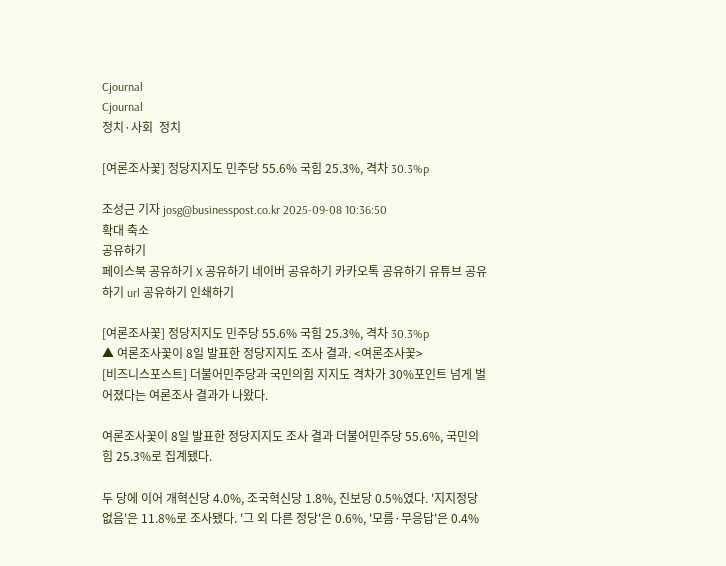Cjournal
Cjournal
정치·사회  정치

[여론조사꽃] 정당지지도 민주당 55.6% 국힘 25.3%, 격차 30.3%p

조성근 기자 josg@businesspost.co.kr 2025-09-08 10:36:50
확대 축소
공유하기
페이스북 공유하기 X 공유하기 네이버 공유하기 카카오톡 공유하기 유튜브 공유하기 url 공유하기 인쇄하기

[여론조사꽃] 정당지지도 민주당 55.6% 국힘 25.3%, 격차 30.3%p
▲ 여론조사꽃이 8일 발표한 정당지지도 조사 결과. <여론조사꽃>
[비즈니스포스트] 더불어민주당과 국민의힘 지지도 격차가 30%포인트 넘게 벌어졌다는 여론조사 결과가 나왔다.

여론조사꽃이 8일 발표한 정당지지도 조사 결과 더불어민주당 55.6%, 국민의힘 25.3%로 집계됐다.

두 당에 이어 개혁신당 4.0%, 조국혁신당 1.8%, 진보당 0.5%였다. '지지정당 없음'은 11.8%로 조사됐다. '그 외 다른 정당'은 0.6%, '모름·무응답'은 0.4%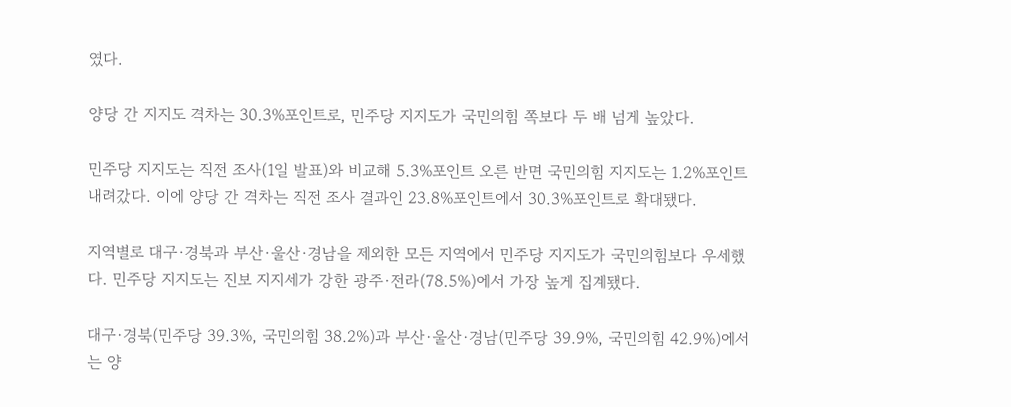였다.

양당 간 지지도 격차는 30.3%포인트로, 민주당 지지도가 국민의힘 쪽보다 두 배 넘게 높았다.

민주당 지지도는 직전 조사(1일 발표)와 비교해 5.3%포인트 오른 반면 국민의힘 지지도는 1.2%포인트 내려갔다. 이에 양당 간 격차는 직전 조사 결과인 23.8%포인트에서 30.3%포인트로 확대됐다.

지역별로 대구·경북과 부산·울산·경남을 제외한 모든 지역에서 민주당 지지도가 국민의힘보다 우세했다. 민주당 지지도는 진보 지지세가 강한 광주·전라(78.5%)에서 가장 높게 집계됐다.

대구·경북(민주당 39.3%, 국민의힘 38.2%)과 부산·울산·경남(민주당 39.9%, 국민의힘 42.9%)에서는 양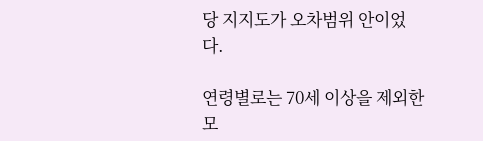당 지지도가 오차범위 안이었다.

연령별로는 70세 이상을 제외한 모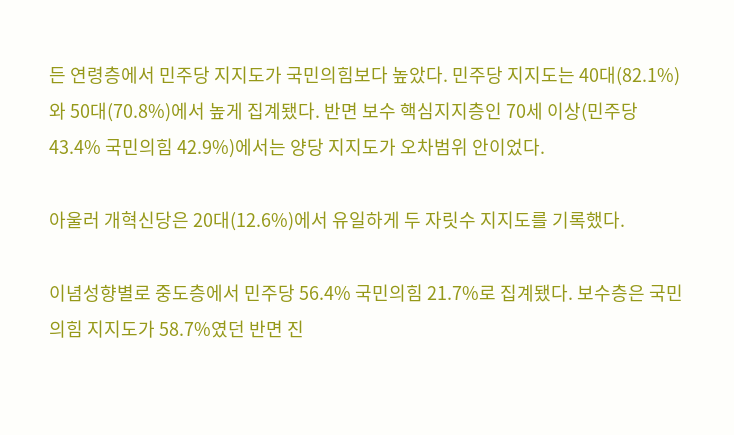든 연령층에서 민주당 지지도가 국민의힘보다 높았다. 민주당 지지도는 40대(82.1%)와 50대(70.8%)에서 높게 집계됐다. 반면 보수 핵심지지층인 70세 이상(민주당 43.4% 국민의힘 42.9%)에서는 양당 지지도가 오차범위 안이었다.

아울러 개혁신당은 20대(12.6%)에서 유일하게 두 자릿수 지지도를 기록했다.

이념성향별로 중도층에서 민주당 56.4% 국민의힘 21.7%로 집계됐다. 보수층은 국민의힘 지지도가 58.7%였던 반면 진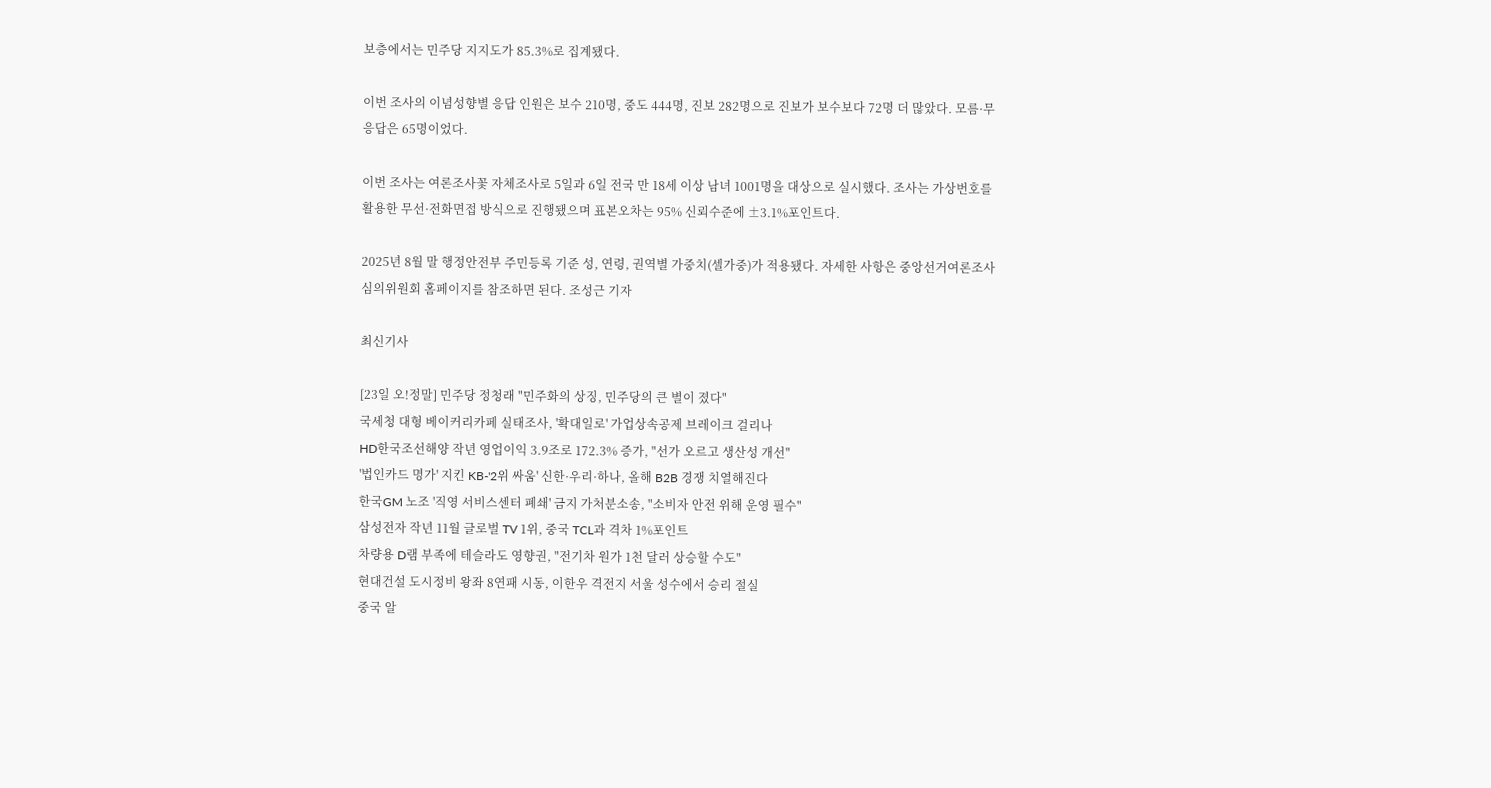보층에서는 민주당 지지도가 85.3%로 집계됐다.

이번 조사의 이념성향별 응답 인원은 보수 210명, 중도 444명, 진보 282명으로 진보가 보수보다 72명 더 많았다. 모름·무응답은 65명이었다.

이번 조사는 여론조사꽃 자체조사로 5일과 6일 전국 만 18세 이상 남녀 1001명을 대상으로 실시했다. 조사는 가상번호를 활용한 무선·전화면접 방식으로 진행됐으며 표본오차는 95% 신뢰수준에 ±3.1%포인트다.

2025년 8월 말 행정안전부 주민등록 기준 성, 연령, 권역별 가중치(셀가중)가 적용됐다. 자세한 사항은 중앙선거여론조사심의위원회 홈페이지를 참조하면 된다. 조성근 기자

최신기사

[23일 오!정말] 민주당 정청래 "민주화의 상징, 민주당의 큰 별이 졌다"
국세청 대형 베이커리카페 실태조사, '확대일로' 가업상속공제 브레이크 걸리나
HD한국조선해양 작년 영업이익 3.9조로 172.3% 증가, "선가 오르고 생산성 개선"
'법인카드 명가' 지킨 KB-'2위 싸움' 신한·우리·하나, 올해 B2B 경쟁 치열해진다
한국GM 노조 '직영 서비스센터 폐쇄' 금지 가처분소송, "소비자 안전 위해 운영 필수"
삼성전자 작년 11월 글로벌 TV 1위, 중국 TCL과 격차 1%포인트
차량용 D램 부족에 테슬라도 영향권, "전기차 원가 1천 달러 상승할 수도"
현대건설 도시정비 왕좌 8연패 시동, 이한우 격전지 서울 성수에서 승리 절실
중국 알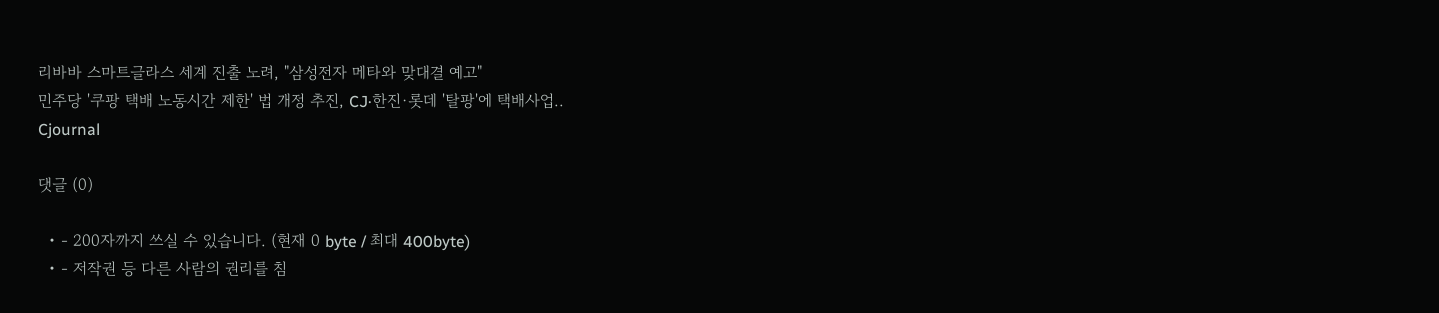리바바 스마트글라스 세계 진출 노려, "삼성전자 메타와 맞대결 예고"
민주당 '쿠팡 택배 노동시간 제한' 법 개정 추진, CJ·한진·롯데 '탈팡'에 택배사업..
Cjournal

댓글 (0)

  • - 200자까지 쓰실 수 있습니다. (현재 0 byte / 최대 400byte)
  • - 저작권 등 다른 사람의 권리를 침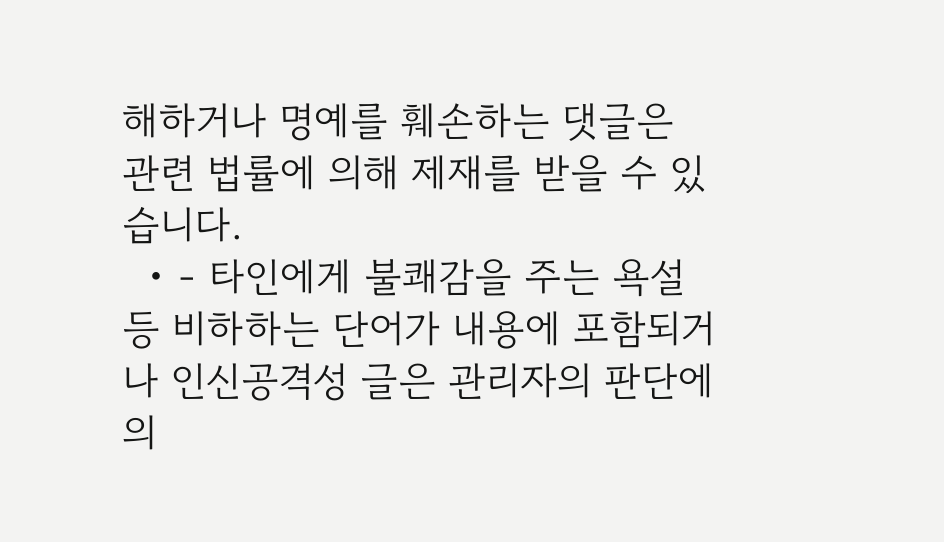해하거나 명예를 훼손하는 댓글은 관련 법률에 의해 제재를 받을 수 있습니다.
  • - 타인에게 불쾌감을 주는 욕설 등 비하하는 단어가 내용에 포함되거나 인신공격성 글은 관리자의 판단에 의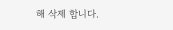해 삭제 합니다.